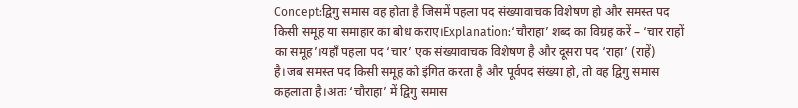Concept:द्विगु समास वह होता है जिसमें पहला पद संख्यावाचक विशेषण हो और समस्त पद किसी समूह या समाहार का बोध कराए।Explanation:‘चौराहा’ शब्द का विग्रह करें – ‘चार राहों का समूह’।यहाँ पहला पद ‘चार’ एक संख्यावाचक विशेषण है और दूसरा पद ‘राहा’ (राहें) है।जब समस्त पद किसी समूह को इंगित करता है और पूर्वपद संख्या हो, तो वह द्विगु समास कहलाता है।अतः ‘चौराहा’ में द्विगु समास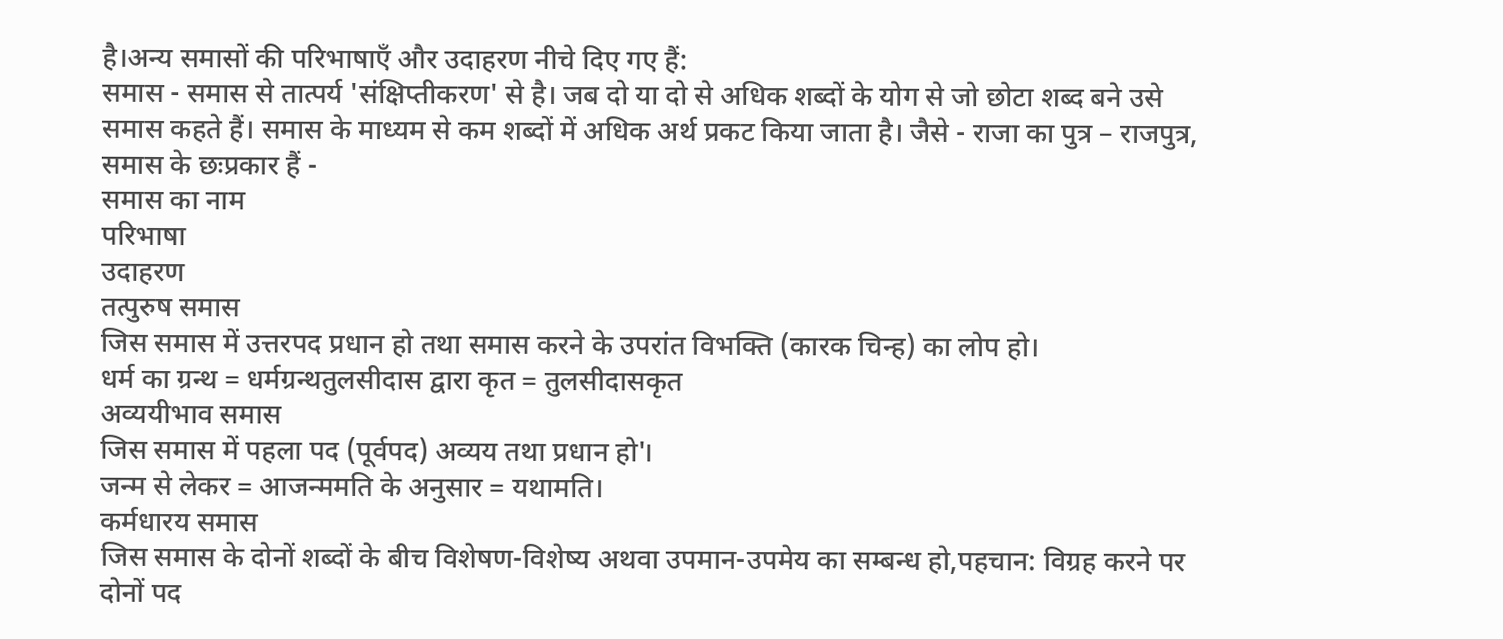है।अन्य समासों की परिभाषाएँ और उदाहरण नीचे दिए गए हैं:
समास - समास से तात्पर्य 'संक्षिप्तीकरण' से है। जब दो या दो से अधिक शब्दों के योग से जो छोटा शब्द बने उसे समास कहते हैं। समास के माध्यम से कम शब्दों में अधिक अर्थ प्रकट किया जाता है। जैसे - राजा का पुत्र – राजपुत्र, समास के छःप्रकार हैं -
समास का नाम
परिभाषा
उदाहरण
तत्पुरुष समास
जिस समास में उत्तरपद प्रधान हो तथा समास करने के उपरांत विभक्ति (कारक चिन्ह) का लोप हो।
धर्म का ग्रन्थ = धर्मग्रन्थतुलसीदास द्वारा कृत = तुलसीदासकृत
अव्ययीभाव समास
जिस समास में पहला पद (पूर्वपद) अव्यय तथा प्रधान हो'।
जन्म से लेकर = आजन्ममति के अनुसार = यथामति।
कर्मधारय समास
जिस समास के दोनों शब्दों के बीच विशेषण-विशेष्य अथवा उपमान-उपमेय का सम्बन्ध हो,पहचान: विग्रह करने पर दोनों पद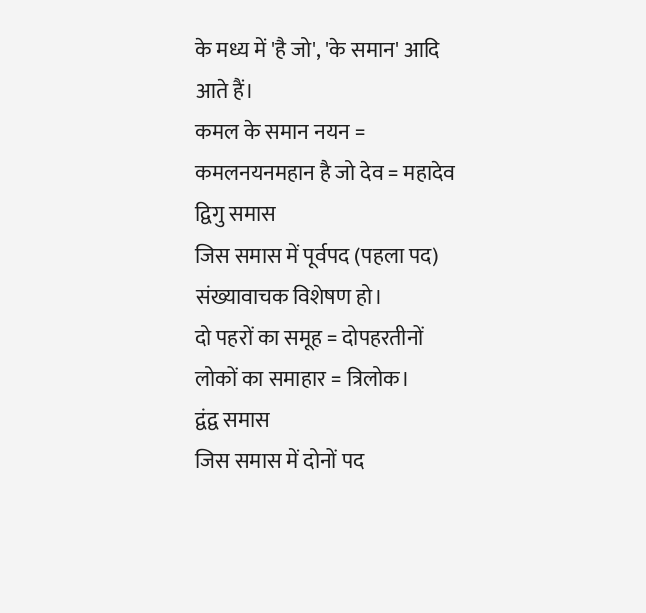के मध्य में 'है जो', 'के समान' आदि आते हैं।
कमल के समान नयन = कमलनयनमहान है जो देव = महादेव
द्विगु समास
जिस समास में पूर्वपद (पहला पद) संख्यावाचक विशेषण हो।
दो पहरों का समूह = दोपहरतीनों लोकों का समाहार = त्रिलोक।
द्वंद्व समास
जिस समास में दोनों पद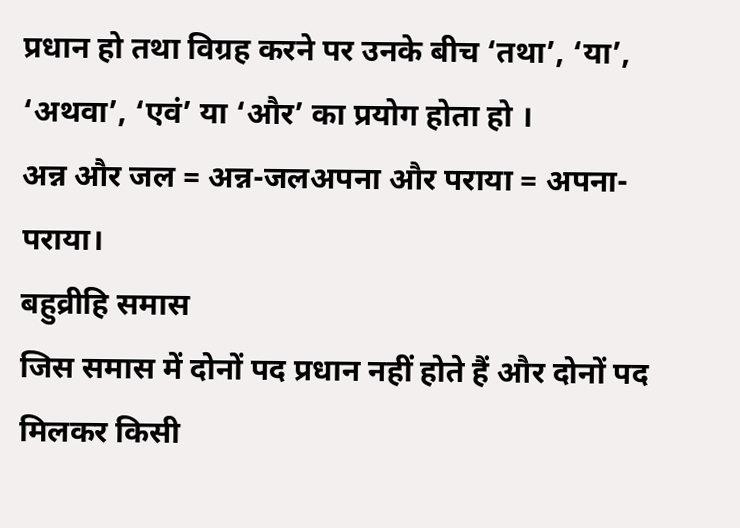प्रधान हो तथा विग्रह करने पर उनके बीच ‘तथा’, ‘या’, ‘अथवा’, ‘एवं’ या ‘और’ का प्रयोग होता हो ।
अन्न और जल = अन्न-जलअपना और पराया = अपना-पराया।
बहुव्रीहि समास
जिस समास में दोनों पद प्रधान नहीं होते हैं और दोनों पद मिलकर किसी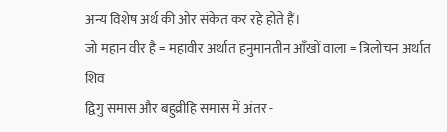अन्य विशेष अर्थ की ओर संकेत कर रहे होते हैं।
जो महान वीर है = महावीर अर्थात हनुमानतीन आँखों वाला = त्रिलोचन अर्थात शिव
द्विगु समास और बहुव्रीहि समास में अंतर -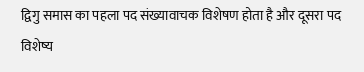द्विगु समास का पहला पद संख्यावाचक विशेषण होता है और दूसरा पद विशेष्य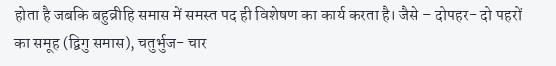होता है जबकि बहुव्रीहि समास में समस्त पद ही विशेषण का कार्य करता है। जैसे – दोपहर- दो पहरों का समूह (द्विगु समास), चतुर्भुज- चार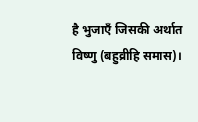है भुजाएँ जिसकी अर्थात विष्णु (बहुव्रीहि समास)।